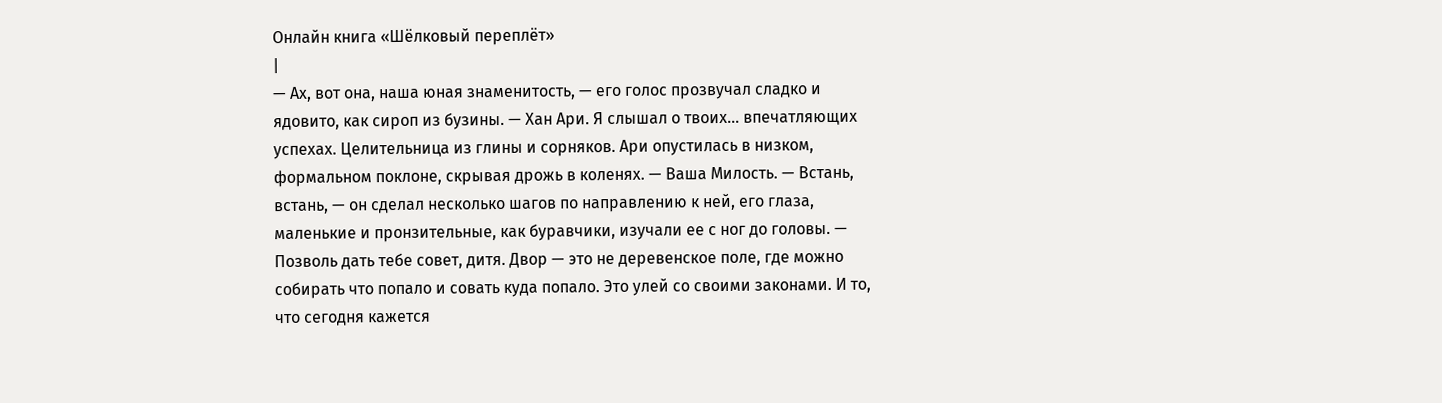Онлайн книга «Шёлковый переплёт»
|
— Ах, вот она, наша юная знаменитость, — его голос прозвучал сладко и ядовито, как сироп из бузины. — Хан Ари. Я слышал о твоих… впечатляющих успехах. Целительница из глины и сорняков. Ари опустилась в низком, формальном поклоне, скрывая дрожь в коленях. — Ваша Милость. — Встань, встань, — он сделал несколько шагов по направлению к ней, его глаза, маленькие и пронзительные, как буравчики, изучали ее с ног до головы. — Позволь дать тебе совет, дитя. Двор — это не деревенское поле, где можно собирать что попало и совать куда попало. Это улей со своими законами. И то, что сегодня кажется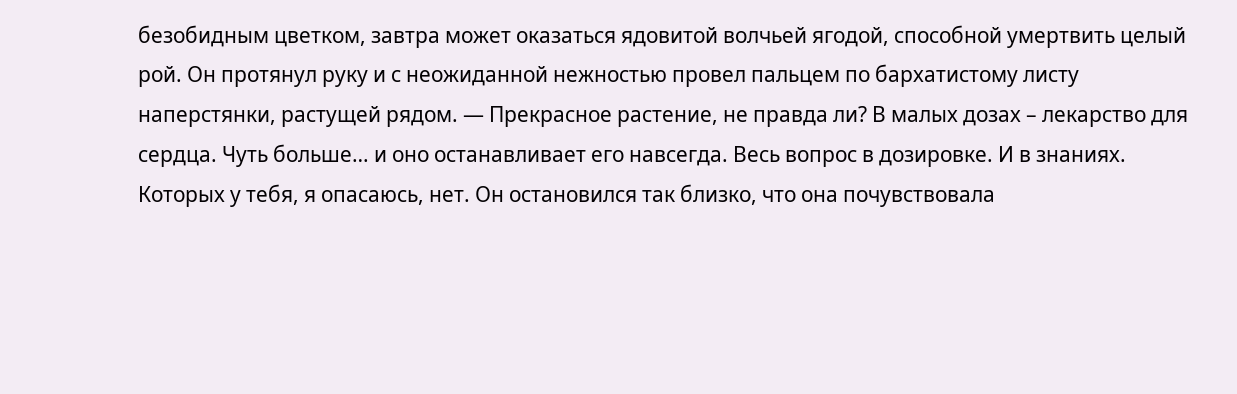безобидным цветком, завтра может оказаться ядовитой волчьей ягодой, способной умертвить целый рой. Он протянул руку и с неожиданной нежностью провел пальцем по бархатистому листу наперстянки, растущей рядом. — Прекрасное растение, не правда ли? В малых дозах – лекарство для сердца. Чуть больше… и оно останавливает его навсегда. Весь вопрос в дозировке. И в знаниях. Которых у тебя, я опасаюсь, нет. Он остановился так близко, что она почувствовала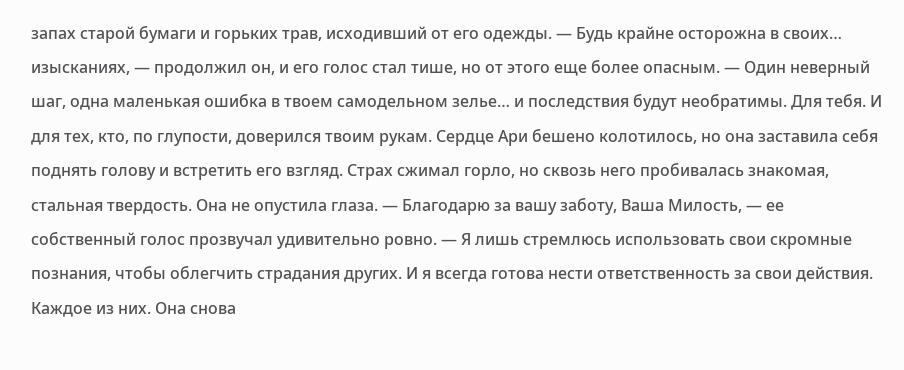запах старой бумаги и горьких трав, исходивший от его одежды. — Будь крайне осторожна в своих… изысканиях, — продолжил он, и его голос стал тише, но от этого еще более опасным. — Один неверный шаг, одна маленькая ошибка в твоем самодельном зелье… и последствия будут необратимы. Для тебя. И для тех, кто, по глупости, доверился твоим рукам. Сердце Ари бешено колотилось, но она заставила себя поднять голову и встретить его взгляд. Страх сжимал горло, но сквозь него пробивалась знакомая, стальная твердость. Она не опустила глаза. — Благодарю за вашу заботу, Ваша Милость, — ее собственный голос прозвучал удивительно ровно. — Я лишь стремлюсь использовать свои скромные познания, чтобы облегчить страдания других. И я всегда готова нести ответственность за свои действия. Каждое из них. Она снова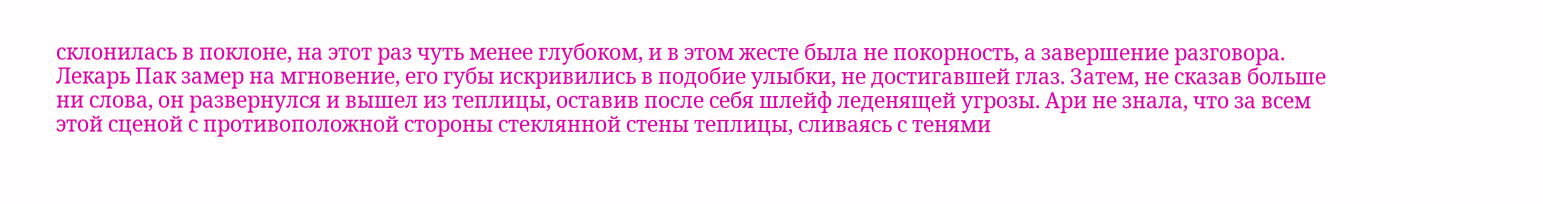склонилась в поклоне, на этот раз чуть менее глубоком, и в этом жесте была не покорность, а завершение разговора. Лекарь Пак замер на мгновение, его губы искривились в подобие улыбки, не достигавшей глаз. Затем, не сказав больше ни слова, он развернулся и вышел из теплицы, оставив после себя шлейф леденящей угрозы. Ари не знала, что за всем этой сценой с противоположной стороны стеклянной стены теплицы, сливаясь с тенями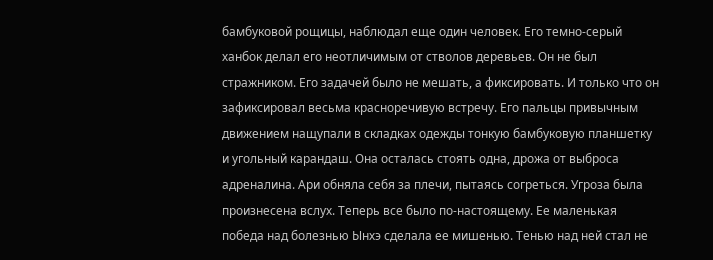бамбуковой рощицы, наблюдал еще один человек. Его темно-серый ханбок делал его неотличимым от стволов деревьев. Он не был стражником. Его задачей было не мешать, а фиксировать. И только что он зафиксировал весьма красноречивую встречу. Его пальцы привычным движением нащупали в складках одежды тонкую бамбуковую планшетку и угольный карандаш. Она осталась стоять одна, дрожа от выброса адреналина. Ари обняла себя за плечи, пытаясь согреться. Угроза была произнесена вслух. Теперь все было по-настоящему. Ее маленькая победа над болезнью Ынхэ сделала ее мишенью. Тенью над ней стал не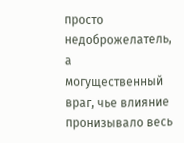просто недоброжелатель, а могущественный враг, чье влияние пронизывало весь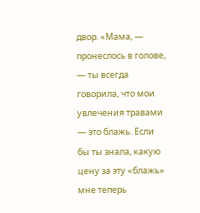двор. «Мама, — пронеслось в голове, — ты всегда говорила, что мои увлечения травами — это блажь. Если бы ты знала, какую цену за эту «блажь» мне теперь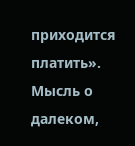приходится платить». Мысль о далеком,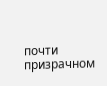почти призрачном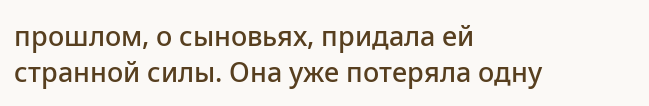прошлом, о сыновьях, придала ей странной силы. Она уже потеряла одну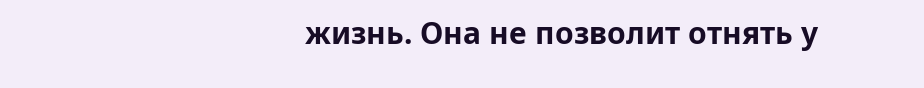жизнь. Она не позволит отнять у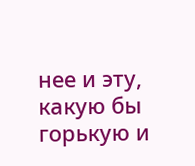нее и эту, какую бы горькую и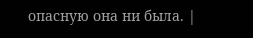опасную она ни была. |